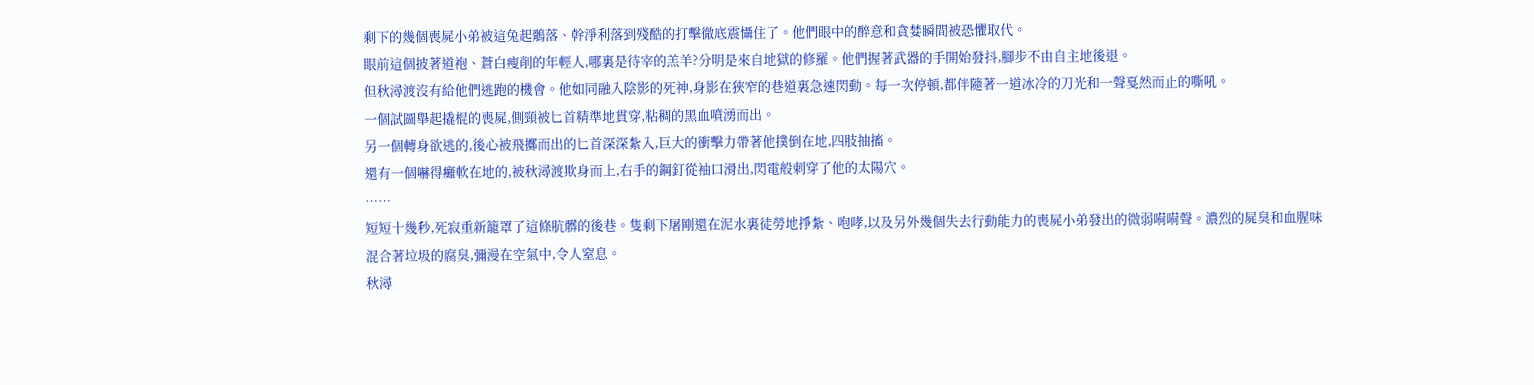剩下的幾個喪屍小弟被這兔起鶻落、幹淨利落到殘酷的打擊徹底震懾住了。他們眼中的醉意和貪婪瞬間被恐懼取代。
眼前這個披著道袍、蒼白瘦削的年輕人,哪裏是待宰的羔羊?分明是來自地獄的修羅。他們握著武器的手開始發抖,腳步不由自主地後退。
但秋潯渡沒有給他們逃跑的機會。他如同融入陰影的死神,身影在狹窄的巷道裏急速閃動。每一次停頓,都伴隨著一道冰冷的刀光和一聲戛然而止的嘶吼。
一個試圖舉起撬棍的喪屍,側頸被匕首精準地貫穿,粘稠的黑血噴湧而出。
另一個轉身欲逃的,後心被飛擲而出的匕首深深紮入,巨大的衝擊力帶著他撲倒在地,四肢抽搐。
還有一個嚇得癱軟在地的,被秋潯渡欺身而上,右手的鋼釘從袖口滑出,閃電般刺穿了他的太陽穴。
……
短短十幾秒,死寂重新籠罩了這條肮髒的後巷。隻剩下屠剛還在泥水裏徒勞地掙紮、咆哮,以及另外幾個失去行動能力的喪屍小弟發出的微弱嗬嗬聲。濃烈的屍臭和血腥味混合著垃圾的腐臭,彌漫在空氣中,令人窒息。
秋潯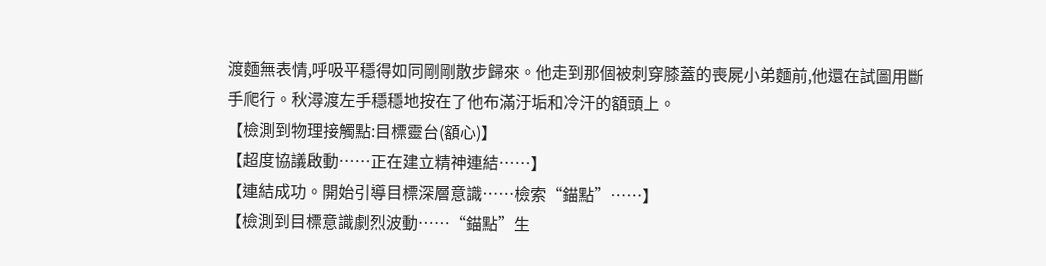渡麵無表情,呼吸平穩得如同剛剛散步歸來。他走到那個被刺穿膝蓋的喪屍小弟麵前,他還在試圖用斷手爬行。秋潯渡左手穩穩地按在了他布滿汙垢和冷汗的額頭上。
【檢測到物理接觸點:目標靈台(額心)】
【超度協議啟動……正在建立精神連結……】
【連結成功。開始引導目標深層意識……檢索“錨點”……】
【檢測到目標意識劇烈波動……“錨點”生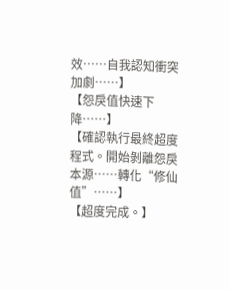效……自我認知衝突加劇……】
【怨戾值快速下降……】
【確認執行最終超度程式。開始剝離怨戾本源……轉化“修仙值”……】
【超度完成。】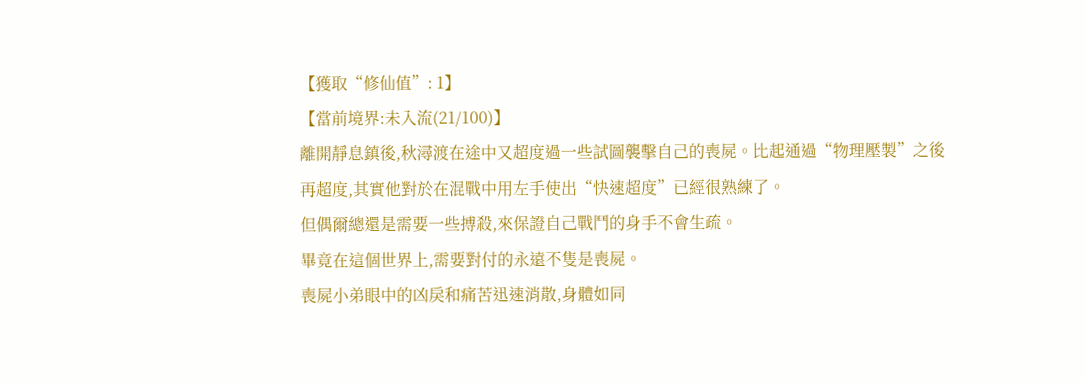【獲取“修仙值”: 1】
【當前境界:未入流(21/100)】
離開靜息鎮後,秋潯渡在途中又超度過一些試圖襲擊自己的喪屍。比起通過“物理壓製”之後再超度,其實他對於在混戰中用左手使出“快速超度”已經很熟練了。
但偶爾總還是需要一些搏殺,來保證自己戰鬥的身手不會生疏。
畢竟在這個世界上,需要對付的永遠不隻是喪屍。
喪屍小弟眼中的凶戾和痛苦迅速消散,身體如同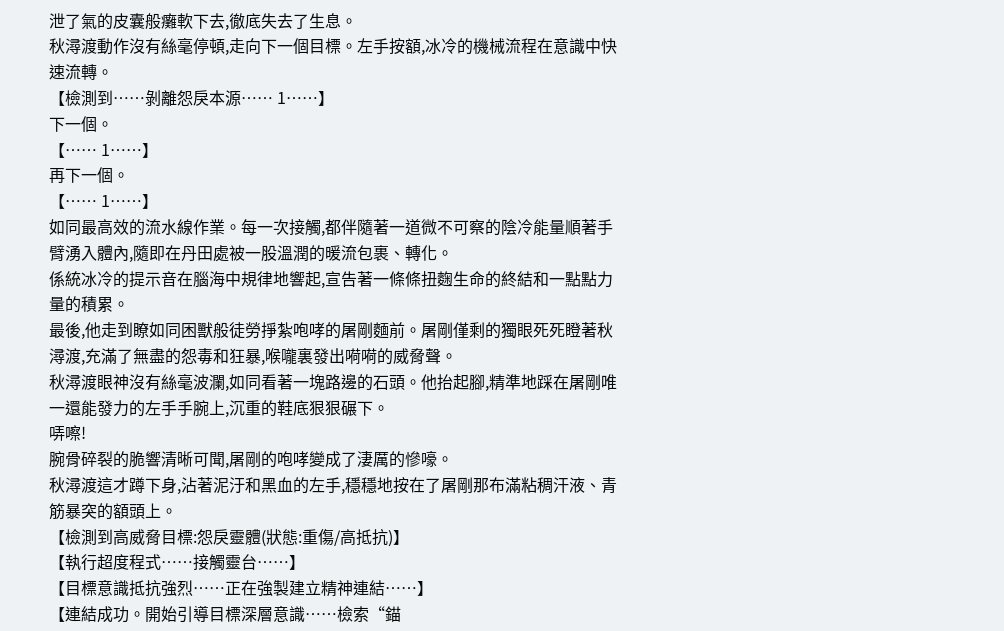泄了氣的皮囊般癱軟下去,徹底失去了生息。
秋潯渡動作沒有絲毫停頓,走向下一個目標。左手按額,冰冷的機械流程在意識中快速流轉。
【檢測到……剝離怨戾本源…… 1……】
下一個。
【…… 1……】
再下一個。
【…… 1……】
如同最高效的流水線作業。每一次接觸,都伴隨著一道微不可察的陰冷能量順著手臂湧入體內,隨即在丹田處被一股溫潤的暖流包裹、轉化。
係統冰冷的提示音在腦海中規律地響起,宣告著一條條扭麴生命的終結和一點點力量的積累。
最後,他走到瞭如同困獸般徒勞掙紮咆哮的屠剛麵前。屠剛僅剩的獨眼死死瞪著秋潯渡,充滿了無盡的怨毒和狂暴,喉嚨裏發出嗬嗬的威脅聲。
秋潯渡眼神沒有絲毫波瀾,如同看著一塊路邊的石頭。他抬起腳,精準地踩在屠剛唯一還能發力的左手手腕上,沉重的鞋底狠狠碾下。
哢嚓!
腕骨碎裂的脆響清晰可聞,屠剛的咆哮變成了淒厲的慘嚎。
秋潯渡這才蹲下身,沾著泥汙和黑血的左手,穩穩地按在了屠剛那布滿粘稠汗液、青筋暴突的額頭上。
【檢測到高威脅目標:怨戾靈體(狀態:重傷/高抵抗)】
【執行超度程式……接觸靈台……】
【目標意識抵抗強烈……正在強製建立精神連結……】
【連結成功。開始引導目標深層意識……檢索“錨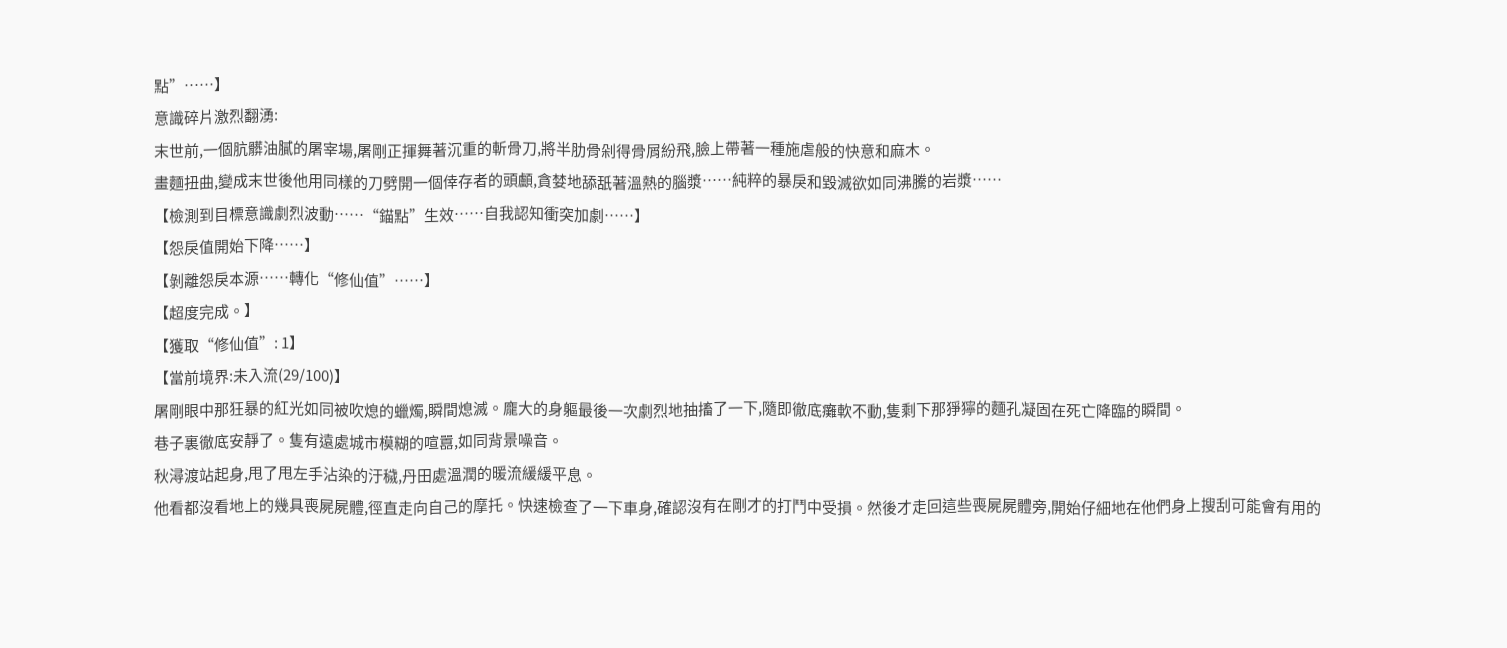點”……】
意識碎片激烈翻湧:
末世前,一個肮髒油膩的屠宰場,屠剛正揮舞著沉重的斬骨刀,將半肋骨剁得骨屑紛飛,臉上帶著一種施虐般的快意和麻木。
畫麵扭曲,變成末世後他用同樣的刀劈開一個倖存者的頭顱,貪婪地舔舐著溫熱的腦漿……純粹的暴戾和毀滅欲如同沸騰的岩漿……
【檢測到目標意識劇烈波動……“錨點”生效……自我認知衝突加劇……】
【怨戾值開始下降……】
【剝離怨戾本源……轉化“修仙值”……】
【超度完成。】
【獲取“修仙值”: 1】
【當前境界:未入流(29/100)】
屠剛眼中那狂暴的紅光如同被吹熄的蠟燭,瞬間熄滅。龐大的身軀最後一次劇烈地抽搐了一下,隨即徹底癱軟不動,隻剩下那猙獰的麵孔凝固在死亡降臨的瞬間。
巷子裏徹底安靜了。隻有遠處城市模糊的喧囂,如同背景噪音。
秋潯渡站起身,甩了甩左手沾染的汙穢,丹田處溫潤的暖流緩緩平息。
他看都沒看地上的幾具喪屍屍體,徑直走向自己的摩托。快速檢查了一下車身,確認沒有在剛才的打鬥中受損。然後才走回這些喪屍屍體旁,開始仔細地在他們身上搜刮可能會有用的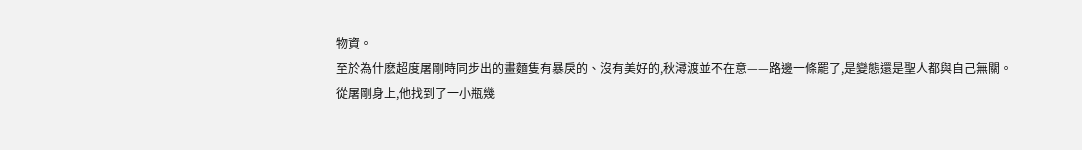物資。
至於為什麽超度屠剛時同步出的畫麵隻有暴戾的、沒有美好的,秋潯渡並不在意——路邊一條罷了,是變態還是聖人都與自己無關。
從屠剛身上,他找到了一小瓶幾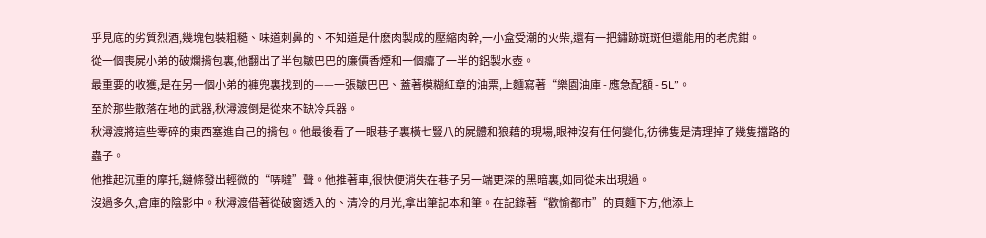乎見底的劣質烈酒,幾塊包裝粗糙、味道刺鼻的、不知道是什麽肉製成的壓縮肉幹,一小盒受潮的火柴,還有一把鏽跡斑斑但還能用的老虎鉗。
從一個喪屍小弟的破爛揹包裏,他翻出了半包皺巴巴的廉價香煙和一個癟了一半的鋁製水壺。
最重要的收獲,是在另一個小弟的褲兜裏找到的——一張皺巴巴、蓋著模糊紅章的油票,上麵寫著“樂園油庫 - 應急配額 - 5L”。
至於那些散落在地的武器,秋潯渡倒是從來不缺冷兵器。
秋潯渡將這些零碎的東西塞進自己的揹包。他最後看了一眼巷子裏橫七豎八的屍體和狼藉的現場,眼神沒有任何變化,彷彿隻是清理掉了幾隻擋路的蟲子。
他推起沉重的摩托,鏈條發出輕微的“哢噠”聲。他推著車,很快便消失在巷子另一端更深的黑暗裏,如同從未出現過。
沒過多久,倉庫的陰影中。秋潯渡借著從破窗透入的、清冷的月光,拿出筆記本和筆。在記錄著“歡愉都市”的頁麵下方,他添上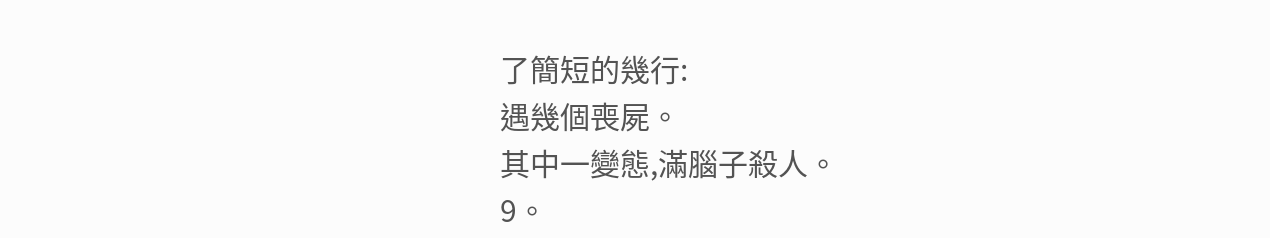了簡短的幾行:
遇幾個喪屍。
其中一變態,滿腦子殺人。
9。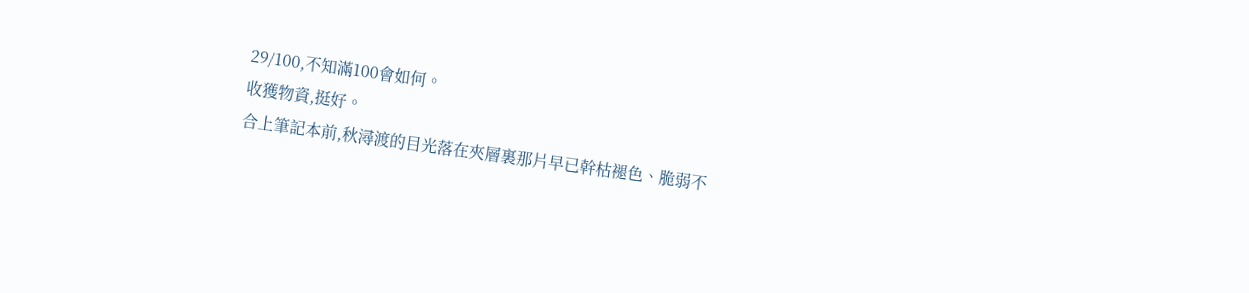29/100,不知滿100會如何。
收獲物資,挺好。
合上筆記本前,秋潯渡的目光落在夾層裏那片早已幹枯褪色、脆弱不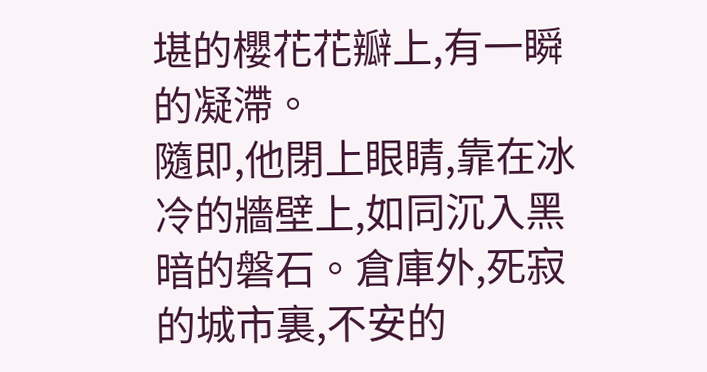堪的櫻花花瓣上,有一瞬的凝滯。
隨即,他閉上眼睛,靠在冰冷的牆壁上,如同沉入黑暗的磐石。倉庫外,死寂的城市裏,不安的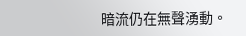暗流仍在無聲湧動。